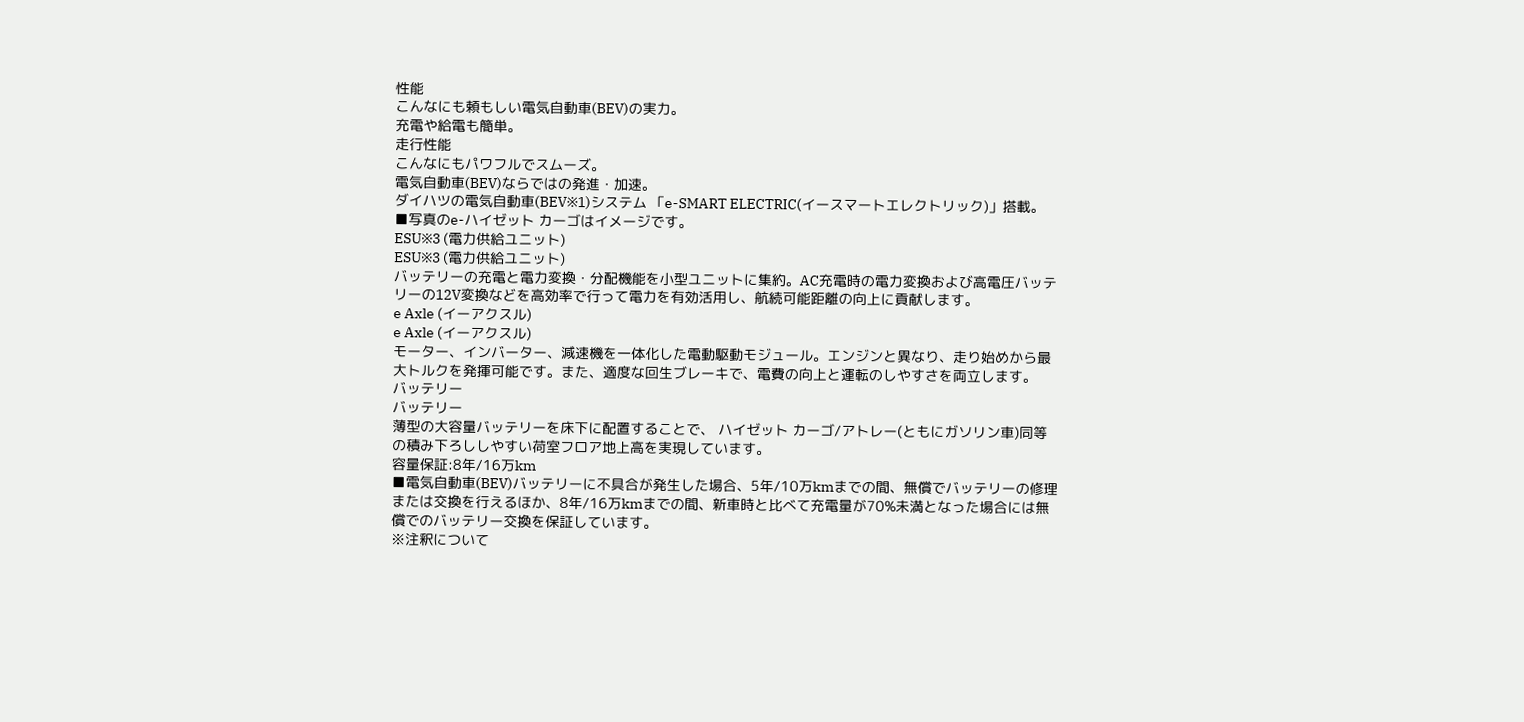性能
こんなにも頼もしい電気自動車(BEV)の実力。
充電や給電も簡単。
走行性能
こんなにもパワフルでスムーズ。
電気自動車(BEV)ならではの発進・加速。
ダイハツの電気自動車(BEV※1)システム 「e-SMART ELECTRIC(イースマートエレクトリック)」搭載。
■写真のe-ハイゼット カーゴはイメージです。
ESU※3 (電力供給ユニット)
ESU※3 (電力供給ユニット)
バッテリーの充電と電力変換・分配機能を小型ユニットに集約。AC充電時の電力変換および高電圧バッテリーの12V変換などを高効率で行って電力を有効活用し、航続可能距離の向上に貢献します。
e Axle (イーアクスル)
e Axle (イーアクスル)
モーター、インバーター、減速機を一体化した電動駆動モジュール。エンジンと異なり、走り始めから最大トルクを発揮可能です。また、適度な回生ブレーキで、電費の向上と運転のしやすさを両立します。
バッテリー
バッテリー
薄型の大容量バッテリーを床下に配置することで、 ハイゼット カーゴ/アトレー(ともにガソリン車)同等の積み下ろししやすい荷室フロア地上高を実現しています。
容量保証:8年/16万km
■電気自動車(BEV)バッテリーに不具合が発生した場合、5年/10万kmまでの間、無償でバッテリーの修理または交換を行えるほか、8年/16万kmまでの間、新車時と比べて充電量が70%未満となった場合には無償でのバッテリー交換を保証しています。
※注釈について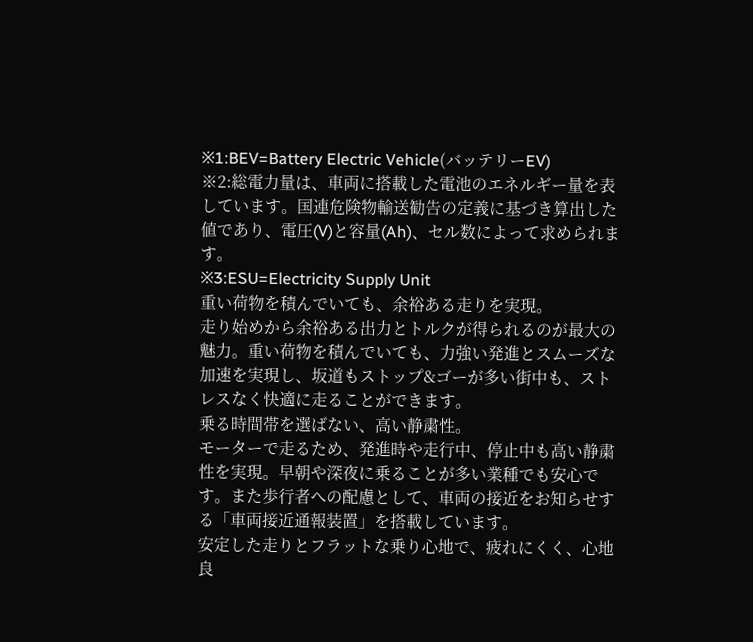※1:BEV=Battery Electric Vehicle(バッテリーEV)
※2:総電力量は、車両に搭載した電池のエネルギー量を表しています。国連危険物輸送勧告の定義に基づき算出した値であり、電圧(V)と容量(Ah)、セル数によって求められます。
※3:ESU=Electricity Supply Unit
重い荷物を積んでいても、余裕ある走りを実現。
走り始めから余裕ある出力とトルクが得られるのが最大の魅力。重い荷物を積んでいても、力強い発進とスムーズな加速を実現し、坂道もストップ&ゴーが多い街中も、ストレスなく快適に走ることができます。
乗る時間帯を選ばない、高い静粛性。
モーターで走るため、発進時や走行中、停止中も高い静粛性を実現。早朝や深夜に乗ることが多い業種でも安心です。また歩行者への配慮として、車両の接近をお知らせする「車両接近通報装置」を搭載しています。
安定した走りとフラットな乗り心地で、疲れにくく、心地良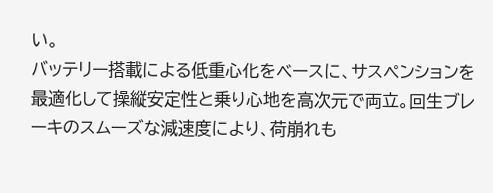い。
バッテリー搭載による低重心化をベースに、サスペンションを最適化して操縦安定性と乗り心地を高次元で両立。回生ブレーキのスムーズな減速度により、荷崩れも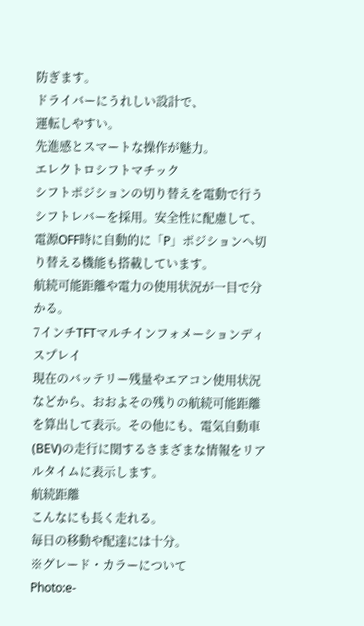防ぎます。
ドライバーにうれしい設計で、
運転しやすい。
先進感とスマートな操作が魅力。
エレクトロシフトマチック
シフトポジションの切り替えを電動で行うシフトレバーを採用。安全性に配慮して、 電源OFF時に自動的に「P」ポジションへ切り替える機能も搭載しています。
航続可能距離や電力の使用状況が一目で分かる。
7インチTFTマルチインフォメーションディスプレイ
現在のバッテリー残量やエアコン使用状況などから、おおよその残りの航続可能距離を算出して表示。その他にも、電気自動車(BEV)の走行に関するさまざまな情報をリアルタイムに表示します。
航続距離
こんなにも長く走れる。
毎日の移動や配達には十分。
※グレード・カラーについて
Photo:e-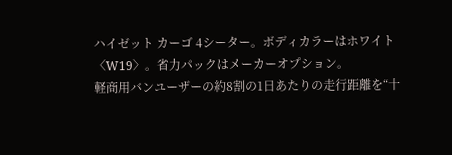ハイゼット カーゴ 4シーター。ボディカラーはホワイト〈W19〉。省力パックはメーカーオプション。
軽商用バンユーザーの約8割の1日あたりの走行距離を“十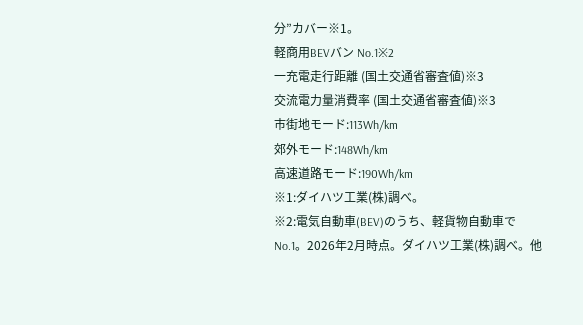分”カバー※1。
軽商用BEVバン No.1※2
一充電走行距離 (国土交通省審査値)※3
交流電力量消費率 (国土交通省審査値)※3
市街地モード:113Wh/km
郊外モード:148Wh/km
高速道路モード:190Wh/km
※1:ダイハツ工業(株)調べ。
※2:電気自動車(BEV)のうち、軽貨物自動車でNo.1。2026年2月時点。ダイハツ工業(株)調べ。他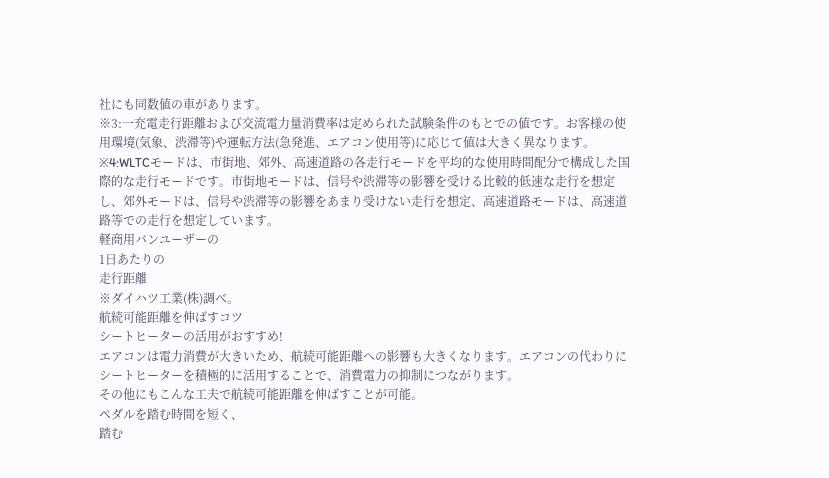社にも同数値の車があります。
※3:一充電走行距離および交流電力量消費率は定められた試験条件のもとでの値です。お客様の使用環境(気象、渋滞等)や運転方法(急発進、エアコン使用等)に応じて値は大きく異なります。
※4:WLTCモードは、市街地、郊外、高速道路の各走行モードを平均的な使用時間配分で構成した国際的な走行モードです。市街地モードは、信号や渋滞等の影響を受ける比較的低速な走行を想定し、郊外モードは、信号や渋滞等の影響をあまり受けない走行を想定、高速道路モードは、高速道路等での走行を想定しています。
軽商用バンユーザーの
1日あたりの
走行距離
※ダイハツ工業(株)調べ。
航続可能距離を伸ばすコツ
シートヒーターの活用がおすすめ!
エアコンは電力消費が大きいため、航続可能距離への影響も大きくなります。エアコンの代わりにシートヒーターを積極的に活用することで、消費電力の抑制につながります。
その他にもこんな工夫で航続可能距離を伸ばすことが可能。
ペダルを踏む時間を短く、
踏む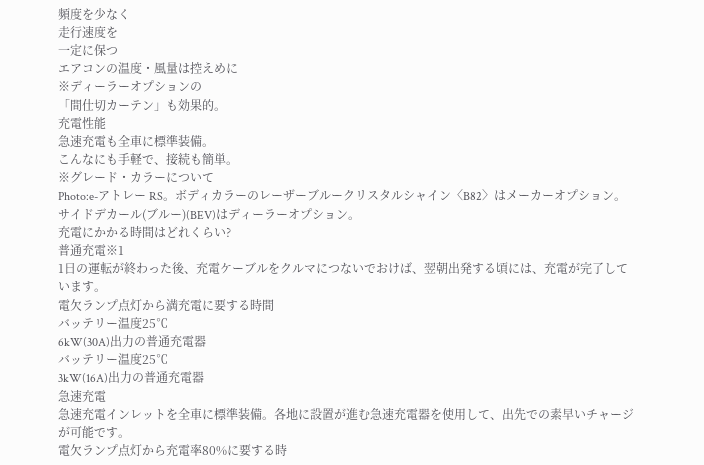頻度を少なく
走行速度を
一定に保つ
エアコンの温度・風量は控えめに
※ディーラーオプションの
「間仕切カーテン」も効果的。
充電性能
急速充電も全車に標準装備。
こんなにも手軽で、接続も簡単。
※グレード・カラーについて
Photo:e-アトレー RS。ボディカラーのレーザーブルークリスタルシャイン〈B82〉はメーカーオプション。サイドデカール(ブルー)(BEV)はディーラーオプション。
充電にかかる時間はどれくらい?
普通充電※1
1日の運転が終わった後、充電ケーブルをクルマにつないでおけば、翌朝出発する頃には、充電が完了しています。
電欠ランプ点灯から満充電に要する時間
バッテリー温度25℃
6kW(30A)出力の普通充電器
バッテリー温度25℃
3kW(16A)出力の普通充電器
急速充電
急速充電インレットを全車に標準装備。各地に設置が進む急速充電器を使用して、出先での素早いチャージが可能です。
電欠ランプ点灯から充電率80%に要する時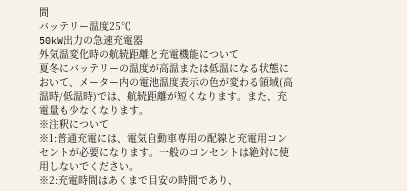間
バッテリー温度25℃
50kW出力の急速充電器
外気温変化時の航続距離と充電機能について
夏冬にバッテリーの温度が高温または低温になる状態において、メーター内の電池温度表示の色が変わる領域(高温時/低温時)では、航続距離が短くなります。また、充電量も少なくなります。
※注釈について
※1:普通充電には、電気自動車専用の配線と充電用コンセントが必要になります。一般のコンセントは絶対に使用しないでください。
※2:充電時間はあくまで目安の時間であり、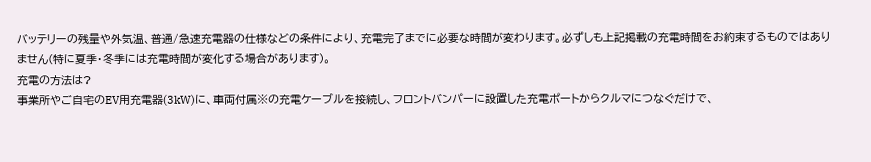バッテリーの残量や外気温、普通/急速充電器の仕様などの条件により、充電完了までに必要な時間が変わります。必ずしも上記掲載の充電時間をお約束するものではありません(特に夏季・冬季には充電時間が変化する場合があります)。
充電の方法は?
事業所やご自宅のEV用充電器(3kW)に、車両付属※の充電ケーブルを接続し、フロントバンパーに設置した充電ポートからクルマにつなぐだけで、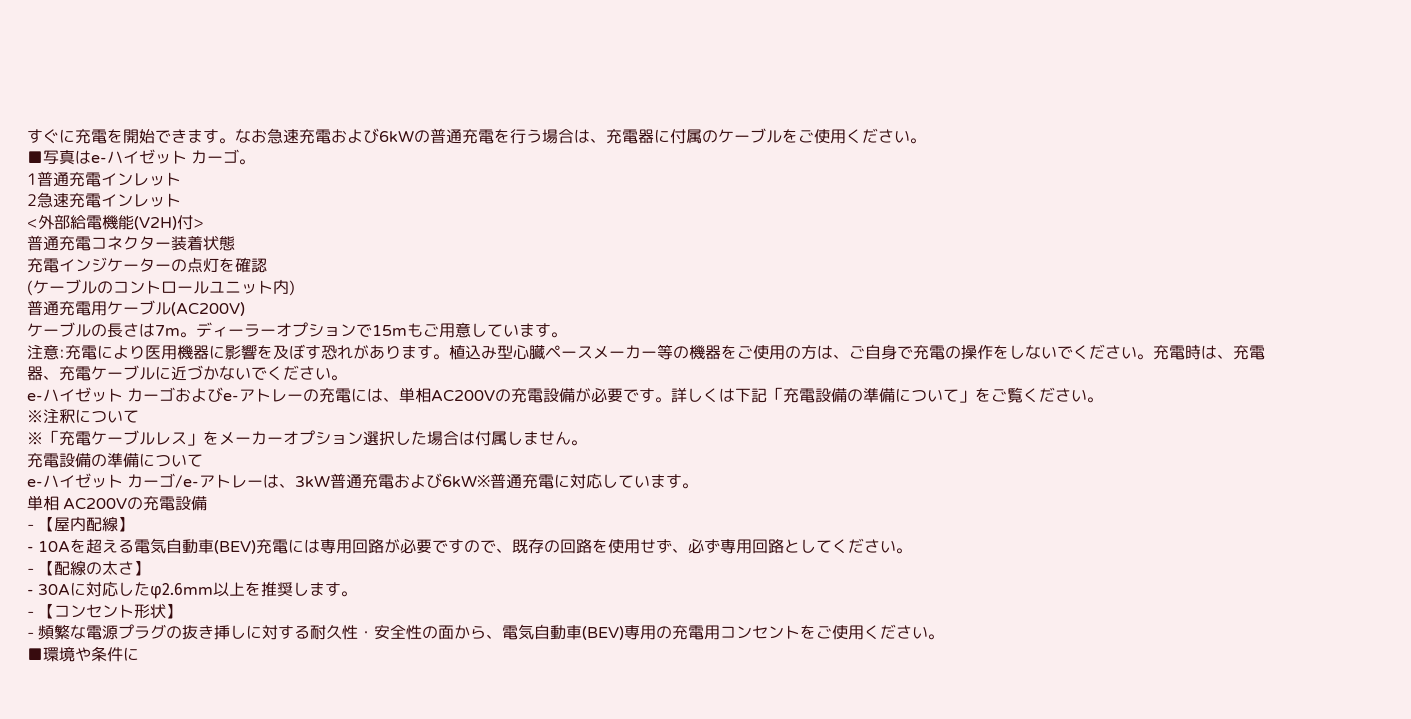すぐに充電を開始できます。なお急速充電および6kWの普通充電を行う場合は、充電器に付属のケーブルをご使用ください。
■写真はe-ハイゼット カーゴ。
1普通充電インレット
2急速充電インレット
<外部給電機能(V2H)付>
普通充電コネクター装着状態
充電インジケーターの点灯を確認
(ケーブルのコントロールユニット内)
普通充電用ケーブル(AC200V)
ケーブルの長さは7m。ディーラーオプションで15mもご用意しています。
注意:充電により医用機器に影響を及ぼす恐れがあります。植込み型心臓ペースメーカー等の機器をご使用の方は、ご自身で充電の操作をしないでください。充電時は、充電器、充電ケーブルに近づかないでください。
e-ハイゼット カーゴおよびe-アトレーの充電には、単相AC200Vの充電設備が必要です。詳しくは下記「充電設備の準備について」をご覧ください。
※注釈について
※「充電ケーブルレス」をメーカーオプション選択した場合は付属しません。
充電設備の準備について
e-ハイゼット カーゴ/e-アトレーは、3kW普通充電および6kW※普通充電に対応しています。
単相 AC200Vの充電設備
- 【屋内配線】
- 10Aを超える電気自動車(BEV)充電には専用回路が必要ですので、既存の回路を使用せず、必ず専用回路としてください。
- 【配線の太さ】
- 30Aに対応したφ2.6mm以上を推奨します。
- 【コンセント形状】
- 頻繁な電源プラグの抜き挿しに対する耐久性・安全性の面から、電気自動車(BEV)専用の充電用コンセントをご使用ください。
■環境や条件に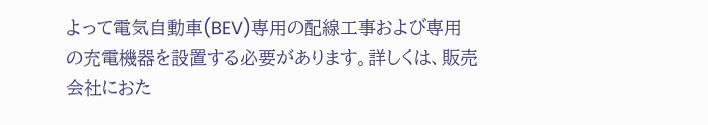よって電気自動車(BEV)専用の配線工事および専用の充電機器を設置する必要があります。詳しくは、販売会社におた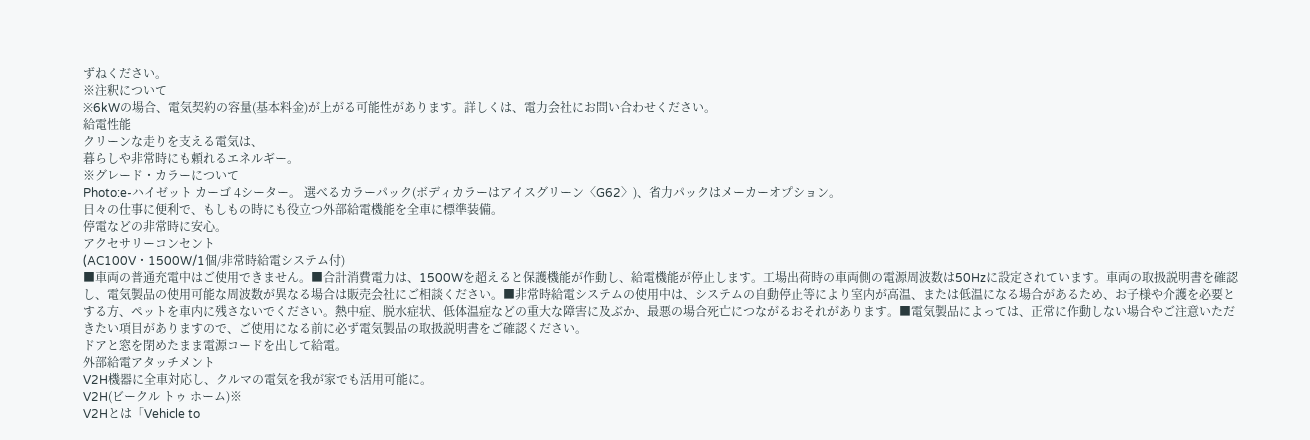ずねください。
※注釈について
※6kWの場合、電気契約の容量(基本料金)が上がる可能性があります。詳しくは、電力会社にお問い合わせください。
給電性能
クリーンな走りを支える電気は、
暮らしや非常時にも頼れるエネルギー。
※グレード・カラーについて
Photo:e-ハイゼット カーゴ 4シーター。 選べるカラーパック(ボディカラーはアイスグリーン〈G62〉)、省力パックはメーカーオプション。
日々の仕事に便利で、もしもの時にも役立つ外部給電機能を全車に標準装備。
停電などの非常時に安心。
アクセサリーコンセント
(AC100V・1500W/1個/非常時給電システム付)
■車両の普通充電中はご使用できません。■合計消費電力は、1500Wを超えると保護機能が作動し、給電機能が停止します。工場出荷時の車両側の電源周波数は50Hzに設定されています。車両の取扱説明書を確認し、電気製品の使用可能な周波数が異なる場合は販売会社にご相談ください。■非常時給電システムの使用中は、システムの自動停止等により室内が高温、または低温になる場合があるため、お子様や介護を必要とする方、ペットを車内に残さないでください。熱中症、脱水症状、低体温症などの重大な障害に及ぶか、最悪の場合死亡につながるおそれがあります。■電気製品によっては、正常に作動しない場合やご注意いただきたい項目がありますので、ご使用になる前に必ず電気製品の取扱説明書をご確認ください。
ドアと窓を閉めたまま電源コードを出して給電。
外部給電アタッチメント
V2H機器に全車対応し、クルマの電気を我が家でも活用可能に。
V2H(ビークル トゥ ホーム)※
V2Hとは「Vehicle to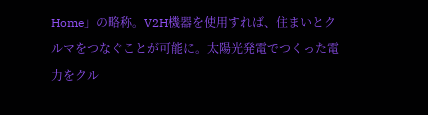Home」の略称。V2H機器を使用すれば、住まいとクルマをつなぐことが可能に。太陽光発電でつくった電力をクル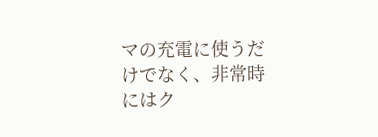マの充電に使うだけでなく、非常時にはク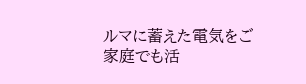ルマに蓄えた電気をご家庭でも活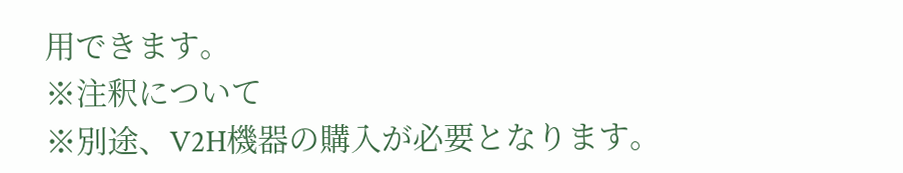用できます。
※注釈について
※別途、V2H機器の購入が必要となります。